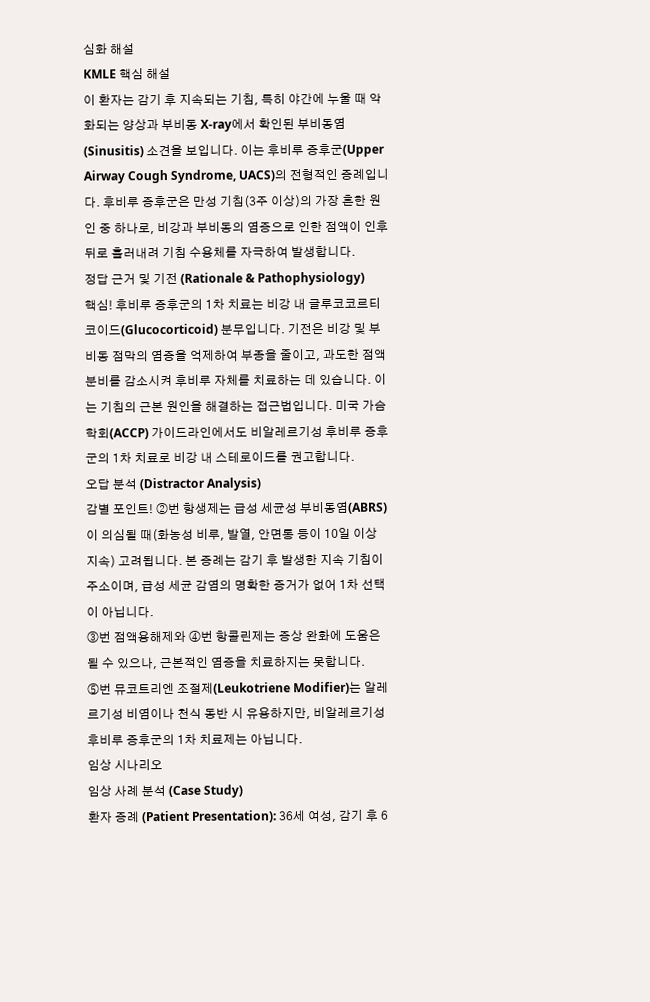심화 해설
KMLE 핵심 해설
이 환자는 감기 후 지속되는 기침, 특히 야간에 누울 때 악화되는 양상과 부비동 X-ray에서 확인된 부비동염(Sinusitis) 소견을 보입니다. 이는 후비루 증후군(Upper Airway Cough Syndrome, UACS)의 전형적인 증례입니다. 후비루 증후군은 만성 기침(3주 이상)의 가장 흔한 원인 중 하나로, 비강과 부비동의 염증으로 인한 점액이 인후 뒤로 흘러내려 기침 수용체를 자극하여 발생합니다.
정답 근거 및 기전 (Rationale & Pathophysiology)
핵심! 후비루 증후군의 1차 치료는 비강 내 글루코코르티코이드(Glucocorticoid) 분무입니다. 기전은 비강 및 부비동 점막의 염증을 억제하여 부종을 줄이고, 과도한 점액 분비를 감소시켜 후비루 자체를 치료하는 데 있습니다. 이는 기침의 근본 원인을 해결하는 접근법입니다. 미국 가슴학회(ACCP) 가이드라인에서도 비알레르기성 후비루 증후군의 1차 치료로 비강 내 스테로이드를 권고합니다.
오답 분석 (Distractor Analysis)
감별 포인트! ②번 항생제는 급성 세균성 부비동염(ABRS)이 의심될 때(화농성 비루, 발열, 안면통 등이 10일 이상 지속) 고려됩니다. 본 증례는 감기 후 발생한 지속 기침이 주소이며, 급성 세균 감염의 명확한 증거가 없어 1차 선택이 아닙니다.
③번 점액용해제와 ④번 항콜린제는 증상 완화에 도움은 될 수 있으나, 근본적인 염증을 치료하지는 못합니다.
⑤번 뮤코트리엔 조절제(Leukotriene Modifier)는 알레르기성 비염이나 천식 동반 시 유용하지만, 비알레르기성 후비루 증후군의 1차 치료제는 아닙니다.
임상 시나리오
임상 사례 분석 (Case Study)
환자 증례 (Patient Presentation): 36세 여성, 감기 후 6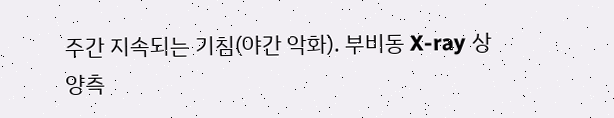주간 지속되는 기침(야간 악화). 부비동 X-ray 상 양측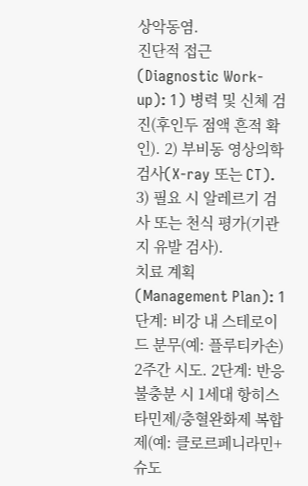상악동염.
진단적 접근 (Diagnostic Work-up): 1) 병력 및 신체 검진(후인두 점액 흔적 확인). 2) 부비동 영상의학 검사(X-ray 또는 CT). 3) 필요 시 알레르기 검사 또는 천식 평가(기관지 유발 검사).
치료 계획 (Management Plan): 1단계: 비강 내 스테로이드 분무(예: 플루티카손) 2주간 시도. 2단계: 반응 불충분 시 1세대 항히스타민제/충혈완화제 복합제(예: 클로르페니라민+슈도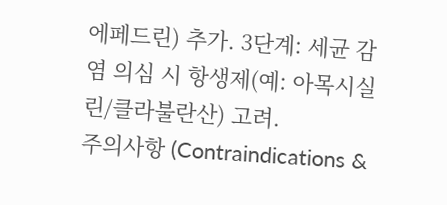에페드린) 추가. 3단계: 세균 감염 의심 시 항생제(예: 아목시실린/클라불란산) 고려.
주의사항 (Contraindications &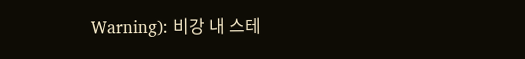Warning): 비강 내 스테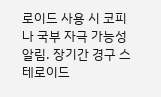로이드 사용 시 코피나 국부 자극 가능성 알림. 장기간 경구 스테로이드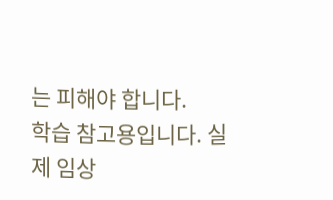는 피해야 합니다.
학습 참고용입니다. 실제 임상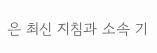은 최신 지침과 소속 기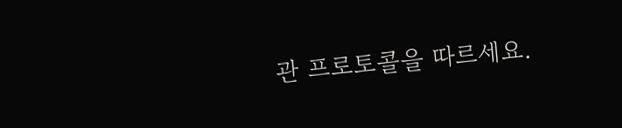관 프로토콜을 따르세요.